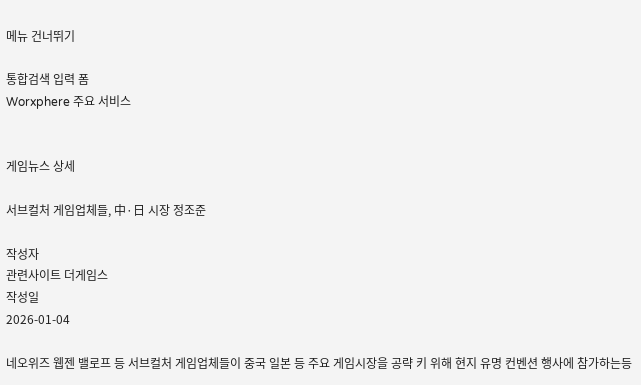메뉴 건너뛰기

통합검색 입력 폼
Worxphere 주요 서비스


게임뉴스 상세

서브컬처 게임업체들, 中·日 시장 정조준

작성자
관련사이트 더게임스
작성일
2026-01-04

네오위즈 웹젠 밸로프 등 서브컬처 게임업체들이 중국 일본 등 주요 게임시장을 공략 키 위해 현지 유명 컨벤션 행사에 참가하는등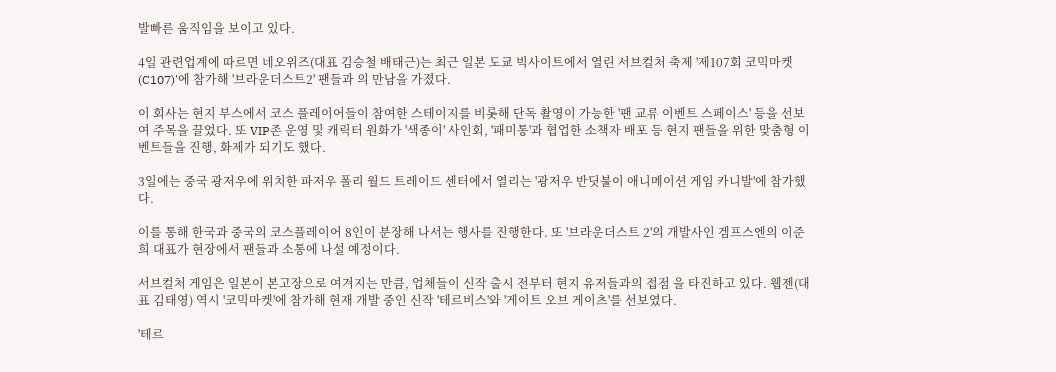발빠른 움직임을 보이고 있다.

4일 관련업계에 따르면 네오위즈(대표 김승철 배태근)는 최근 일본 도쿄 빅사이트에서 열린 서브컬처 축제 '제107회 코믹마켓(C107)'에 참가해 '브라운더스트2' 팬들과 의 만남을 가졌다.

이 회사는 현지 부스에서 코스 플레이어들이 참여한 스테이지를 비롯해 단독 촬영이 가능한 '팬 교류 이벤트 스페이스' 등을 선보여 주목을 끌었다. 또 VIP존 운영 및 캐릭터 원화가 '색종이' 사인회, '패미통'과 협업한 소책자 배포 등 현지 팬들을 위한 맞춤형 이벤트들을 진행, 화제가 되기도 했다.

3일에는 중국 광저우에 위치한 파저우 폴리 월드 트레이드 센터에서 열리는 '광저우 반딧불이 애니메이션 게임 카니발'에 참가했다.

이를 통해 한국과 중국의 코스플레이어 8인이 분장해 나서는 행사를 진행한다. 또 '브라운더스트 2'의 개발사인 겜프스엔의 이준희 대표가 현장에서 팬들과 소통에 나설 예정이다.

서브컬처 게임은 일본이 본고장으로 여겨지는 만큼, 업체들이 신작 출시 전부터 현지 유저들과의 접점 을 타진하고 있다. 웹젠(대표 김태영) 역시 '코믹마켓'에 참가해 현재 개발 중인 신작 '테르비스'와 '게이트 오브 게이츠'를 선보였다.

'테르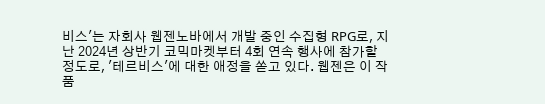비스'는 자회사 웹젠노바에서 개발 중인 수집형 RPG로, 지난 2024년 상반기 코믹마켓부터 4회 연속 행사에 참가할 정도로, '테르비스'에 대한 애정을 쏟고 있다. 웹젠은 이 작품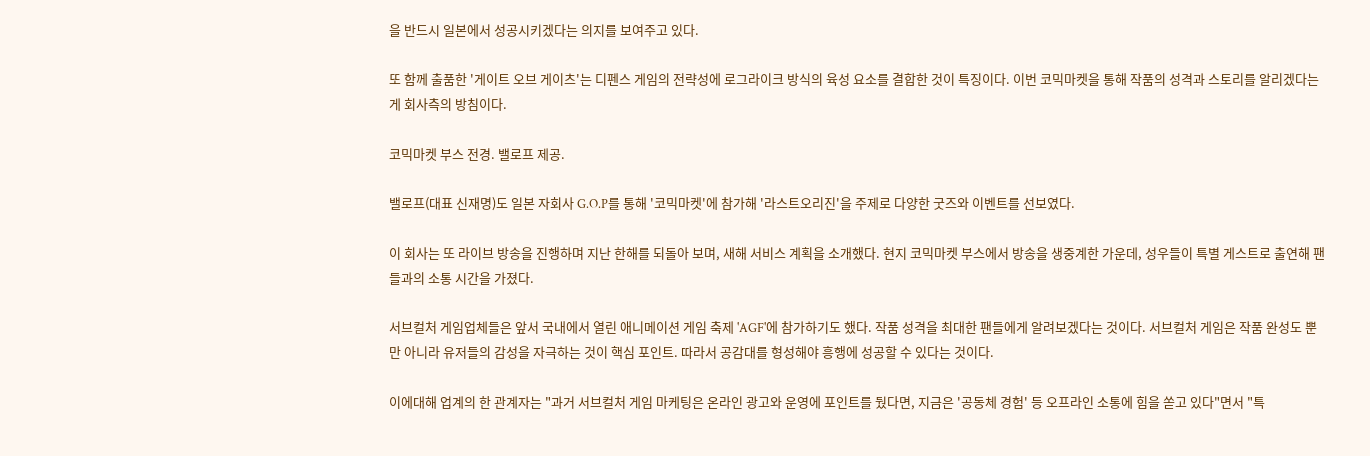을 반드시 일본에서 성공시키겠다는 의지를 보여주고 있다.

또 함께 출품한 '게이트 오브 게이츠'는 디펜스 게임의 전략성에 로그라이크 방식의 육성 요소를 결합한 것이 특징이다. 이번 코믹마켓을 통해 작품의 성격과 스토리를 알리겠다는 게 회사측의 방침이다.

코믹마켓 부스 전경. 밸로프 제공.

밸로프(대표 신재명)도 일본 자회사 G.O.P를 통해 '코믹마켓'에 참가해 '라스트오리진'을 주제로 다양한 굿즈와 이벤트를 선보였다.

이 회사는 또 라이브 방송을 진행하며 지난 한해를 되돌아 보며, 새해 서비스 계획을 소개했다. 현지 코믹마켓 부스에서 방송을 생중계한 가운데, 성우들이 특별 게스트로 출연해 팬들과의 소통 시간을 가졌다.

서브컬처 게임업체들은 앞서 국내에서 열린 애니메이션 게임 축제 'AGF'에 참가하기도 했다. 작품 성격을 최대한 팬들에게 알려보겠다는 것이다. 서브컬처 게임은 작품 완성도 뿐만 아니라 유저들의 감성을 자극하는 것이 핵심 포인트. 따라서 공감대를 형성해야 흥행에 성공할 수 있다는 것이다.

이에대해 업계의 한 관계자는 "과거 서브컬처 게임 마케팅은 온라인 광고와 운영에 포인트를 뒀다면, 지금은 '공동체 경험' 등 오프라인 소통에 힘을 쏟고 있다"면서 "특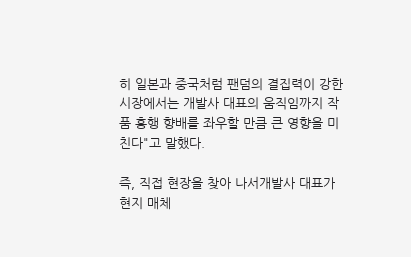히 일본과 중국처럼 팬덤의 결집력이 강한 시장에서는 개발사 대표의 움직임까지 작품 흥행 향배를 좌우할 만큼 큰 영향을 미친다"고 말했다.

즉, 직접 현장을 찾아 나서개발사 대표가 현지 매체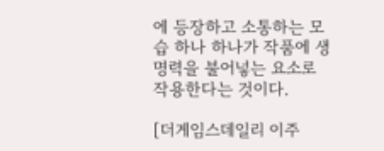에 등장하고 소통하는 모습 하나 하나가 작품에 생명력을 불어넣는 요소로 작용한다는 것이다.

[더게임스데일리 이주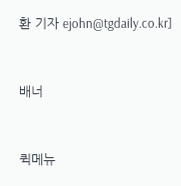환 기자 ejohn@tgdaily.co.kr]



배너



퀵메뉴